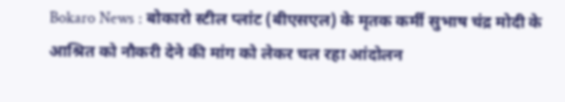Bokaro News : बोकारो स्टील प्लांट (बीएसएल) के मृतक कर्मी सुभाष चंद्र मोदी के आश्रित को नौकरी देने की मांग को लेकर चल रहा आंदोलन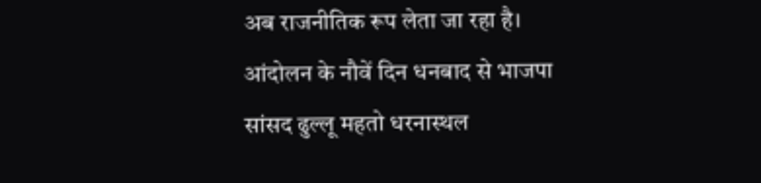अब राजनीतिक रूप लेता जा रहा है। आंदोलन के नौवें दिन धनबाद से भाजपा सांसद ढुल्लू महतो धरनास्थल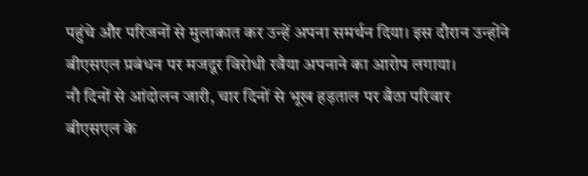पहुंचे और परिजनों से मुलाकात कर उन्हें अपना समर्थन दिया। इस दौरान उन्होंने बीएसएल प्रबंधन पर मजदूर विरोधी रवैया अपनाने का आरोप लगाया।
नौ दिनों से आंदोलन जारी, चार दिनों से भूख हड़ताल पर बैठा परिवार
बीएसएल के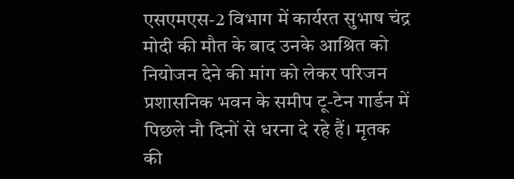एसएमएस-2 विभाग में कार्यरत सुभाष चंद्र मोदी की मौत के बाद उनके आश्रित को नियोजन देने की मांग को लेकर परिजन प्रशासनिक भवन के समीप टू-टेन गार्डन में पिछले नौ दिनों से धरना दे रहे हैं। मृतक की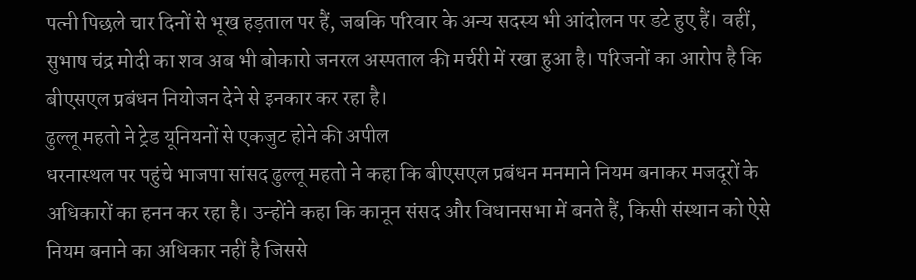पत्नी पिछले चार दिनों से भूख हड़ताल पर हैं, जबकि परिवार के अन्य सदस्य भी आंदोलन पर डटे हुए हैं। वहीं, सुभाष चंद्र मोदी का शव अब भी बोकारो जनरल अस्पताल की मर्चरी में रखा हुआ है। परिजनों का आरोप है कि बीएसएल प्रबंधन नियोजन देने से इनकार कर रहा है।
ढुल्लू महतो ने ट्रेड यूनियनों से एकजुट होने की अपील
धरनास्थल पर पहुंचे भाजपा सांसद ढुल्लू महतो ने कहा कि बीएसएल प्रबंधन मनमाने नियम बनाकर मजदूरों के अधिकारों का हनन कर रहा है। उन्होंने कहा कि कानून संसद और विधानसभा में बनते हैं, किसी संस्थान को ऐसे नियम बनाने का अधिकार नहीं है जिससे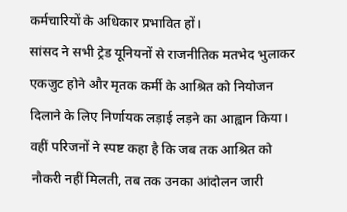कर्मचारियों के अधिकार प्रभावित हों।
सांसद ने सभी ट्रेड यूनियनों से राजनीतिक मतभेद भुलाकर एकजुट होने और मृतक कर्मी के आश्रित को नियोजन दिलाने के लिए निर्णायक लड़ाई लड़ने का आह्वान किया। वहीं परिजनों ने स्पष्ट कहा है कि जब तक आश्रित को नौकरी नहीं मिलती, तब तक उनका आंदोलन जारी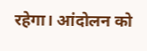रहेगा। आंदोलन को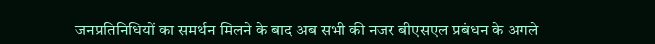जनप्रतिनिधियों का समर्थन मिलने के बाद अब सभी की नजर बीएसएल प्रबंधन के अगले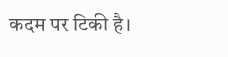कदम पर टिकी है।